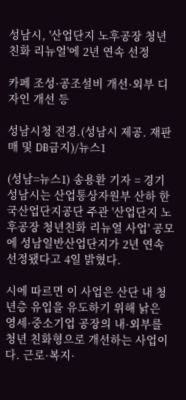성남시, '산업단지 노후공장 청년친화 리뉴얼'에 2년 연속 선정

카페 조성·공조설비 개선·외부 디자인 개선 등

성남시청 전경.(성남시 제공. 재판매 및 DB금지)/뉴스1

(성남=뉴스1) 송용환 기자 = 경기 성남시는 산업통상자원부 산하 한국산업단지공단 주관 '산업단지 노후공장 청년친화 리뉴얼 사업' 공모에 성남일반산업단지가 2년 연속 선정됐다고 4일 밝혔다.

시에 따르면 이 사업은 산단 내 청년층 유입을 유도하기 위해 낡은 영세·중소기업 공장의 내·외부를 청년 친화형으로 개선하는 사업이다. 근로·복지·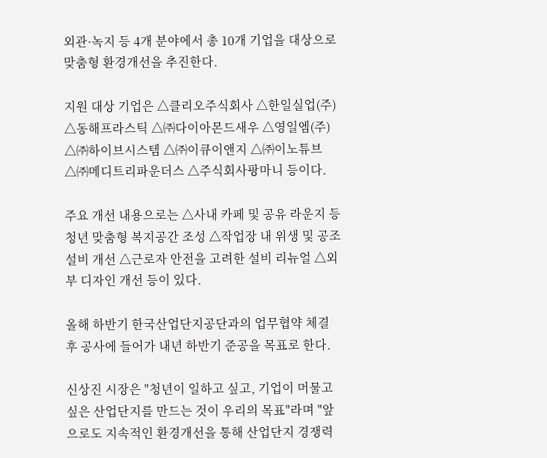외관·녹지 등 4개 분야에서 총 10개 기업을 대상으로 맞춤형 환경개선을 추진한다.

지원 대상 기업은 △클리오주식회사 △한일실업(주) △동해프라스틱 △㈜다이아몬드새우 △영일엠(주) △㈜하이브시스템 △㈜이큐이앤지 △㈜이노튜브 △㈜메디트리파운더스 △주식회사팡마니 등이다.

주요 개선 내용으로는 △사내 카페 및 공유 라운지 등 청년 맞춤형 복지공간 조성 △작업장 내 위생 및 공조 설비 개선 △근로자 안전을 고려한 설비 리뉴얼 △외부 디자인 개선 등이 있다.

올해 하반기 한국산업단지공단과의 업무협약 체결 후 공사에 들어가 내년 하반기 준공을 목표로 한다.

신상진 시장은 "청년이 일하고 싶고, 기업이 머물고 싶은 산업단지를 만드는 것이 우리의 목표"라며 "앞으로도 지속적인 환경개선을 통해 산업단지 경쟁력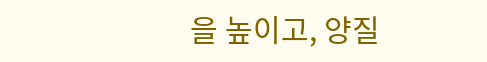을 높이고, 양질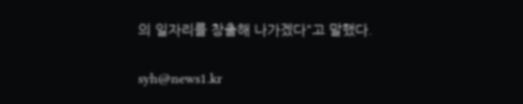의 일자리를 창출해 나가겠다"고 말했다.

syh@news1.kr